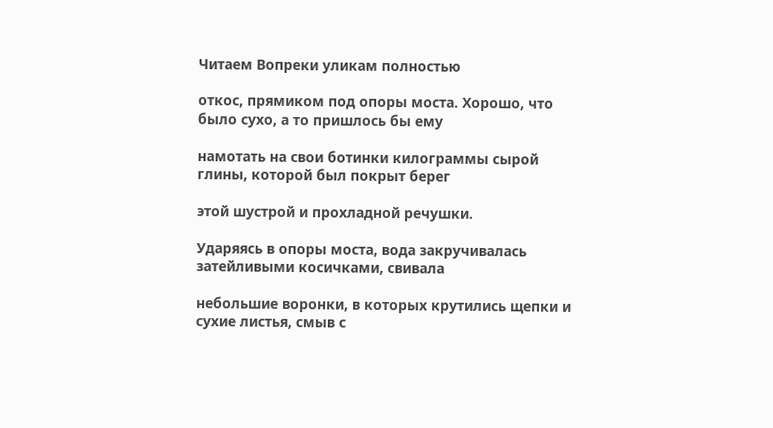Читаем Вопреки уликам полностью

откос, прямиком под опоры моста. Хорошо, что было сухо, а то пришлось бы ему

намотать на свои ботинки килограммы сырой глины, которой был покрыт берег

этой шустрой и прохладной речушки.

Ударяясь в опоры моста, вода закручивалась затейливыми косичками, свивала

небольшие воронки, в которых крутились щепки и сухие листья, смыв с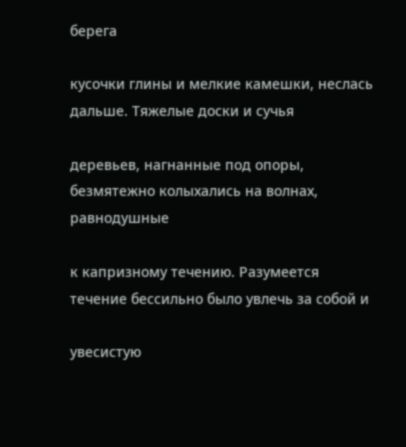берега

кусочки глины и мелкие камешки, неслась дальше. Тяжелые доски и сучья

деревьев, нагнанные под опоры, безмятежно колыхались на волнах, равнодушные

к капризному течению. Разумеется течение бессильно было увлечь за собой и

увесистую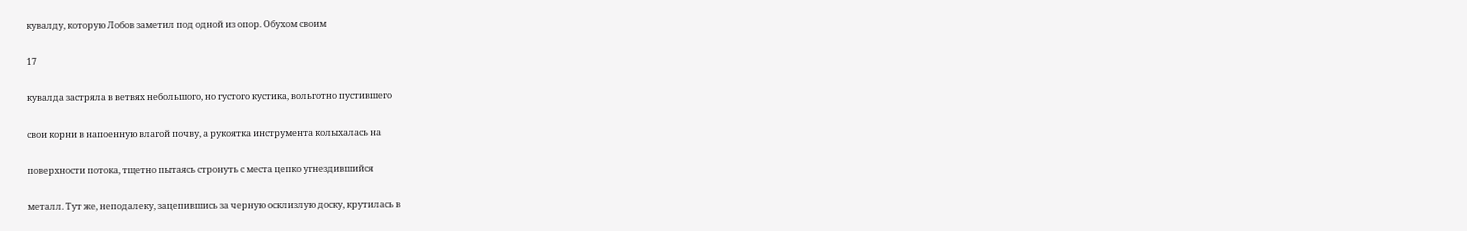кувалду, которую Лобов заметил под одной из опор. Обухом своим

17

кувалда застряла в ветвях небольшого, но густого кустика, вольготно пустившего

свои корни в напоенную влагой почву, а рукоятка инструмента колыхалась на

поверхности потока, тщетно пытаясь стронуть с места цепко угнездившийся

металл. Тут же, неподалеку, зацепившись за черную осклизлую доску, крутилась в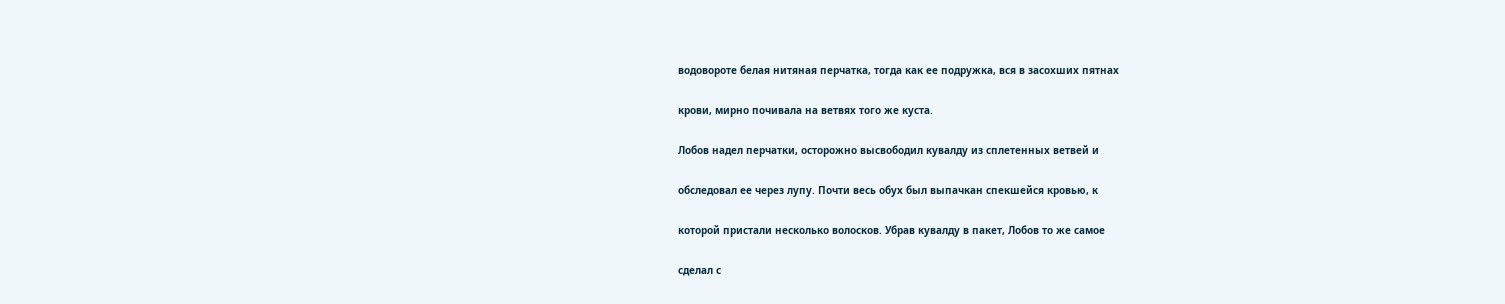водовороте белая нитяная перчатка, тогда как ее подружка, вся в засохших пятнах

крови, мирно почивала на ветвях того же куста.

Лобов надел перчатки, осторожно высвободил кувалду из сплетенных ветвей и

обследовал ее через лупу. Почти весь обух был выпачкан спекшейся кровью, к

которой пристали несколько волосков. Убрав кувалду в пакет, Лобов то же самое

сделал с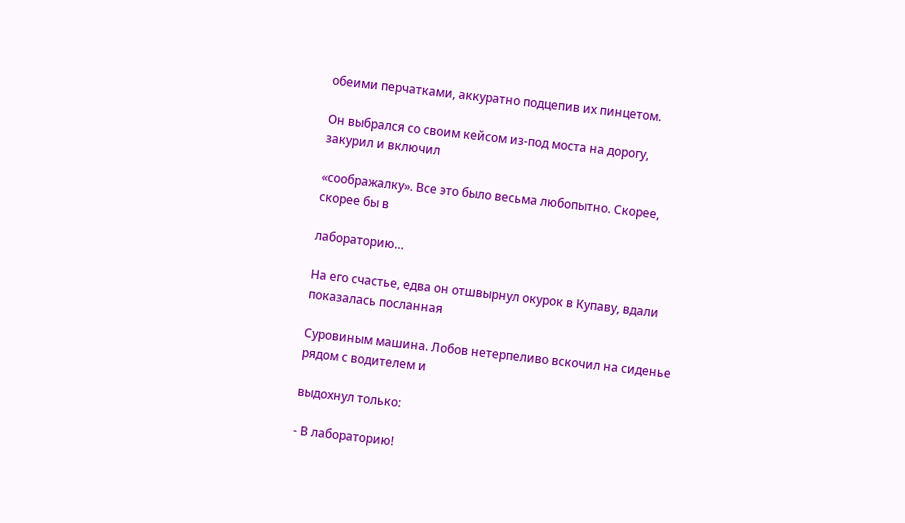обеими перчатками, аккуратно подцепив их пинцетом.

Он выбрался со своим кейсом из-под моста на дорогу, закурил и включил

«соображалку». Все это было весьма любопытно. Скорее, скорее бы в

лабораторию…

На его счастье, едва он отшвырнул окурок в Купаву, вдали показалась посланная

Суровиным машина. Лобов нетерпеливо вскочил на сиденье рядом с водителем и

выдохнул только:

- В лабораторию!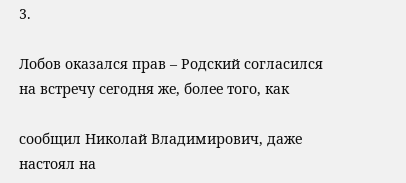3.

Лобов оказался прав – Родский согласился на встречу сегодня же, более того, как

сообщил Николай Владимирович, даже настоял на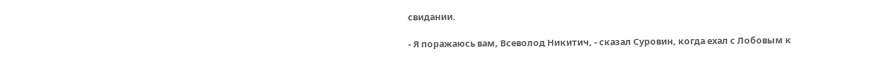свидании.

- Я поражаюсь вам, Всеволод Никитич, - сказал Суровин, когда ехал с Лобовым к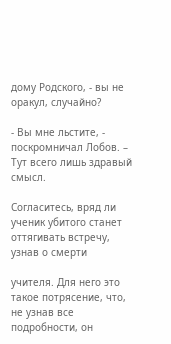дому Родского, - вы не оракул, случайно?

- Вы мне льстите, - поскромничал Лобов. – Тут всего лишь здравый смысл.

Согласитесь, вряд ли ученик убитого станет оттягивать встречу, узнав о смерти

учителя. Для него это такое потрясение, что, не узнав все подробности, он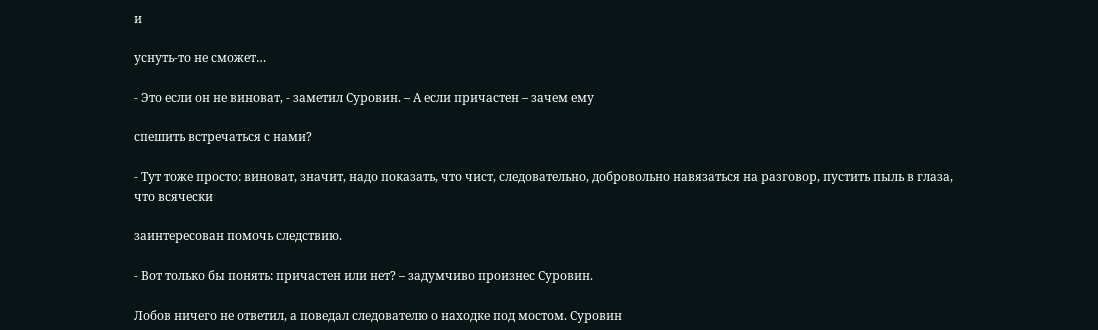и

уснуть-то не сможет…

- Это если он не виноват, - заметил Суровин. – А если причастен – зачем ему

спешить встречаться с нами?

- Тут тоже просто: виноват, значит, надо показать, что чист, следовательно, добровольно навязаться на разговор, пустить пыль в глаза, что всячески

заинтересован помочь следствию.

- Вот только бы понять: причастен или нет? – задумчиво произнес Суровин.

Лобов ничего не ответил, а поведал следователю о находке под мостом. Суровин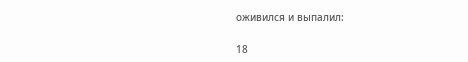оживился и выпалил:

18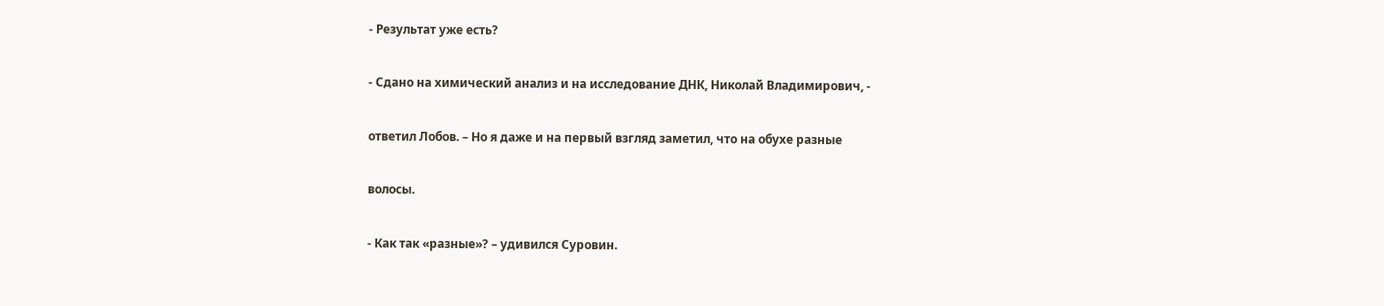- Результат уже есть?

- Сдано на химический анализ и на исследование ДНК, Николай Владимирович, -

ответил Лобов. – Но я даже и на первый взгляд заметил, что на обухе разные

волосы.

- Как так «разные»? – удивился Суровин.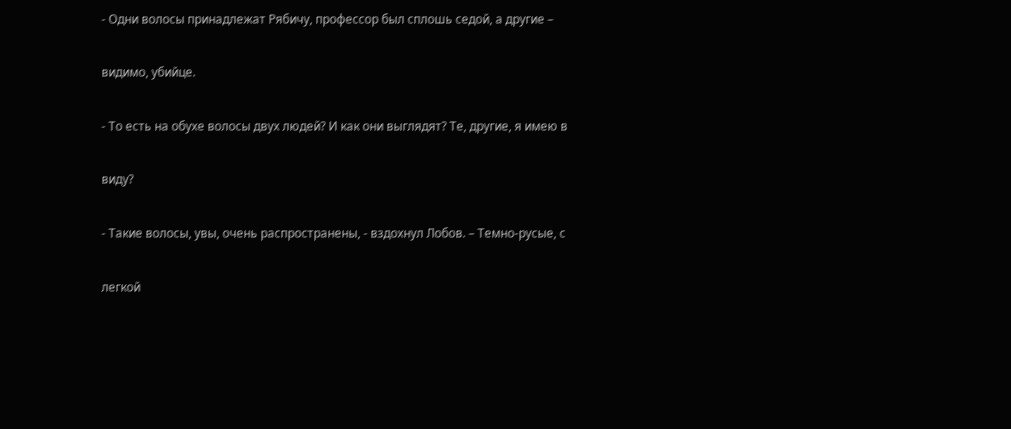- Одни волосы принадлежат Рябичу, профессор был сплошь седой, а другие –

видимо, убийце.

- То есть на обухе волосы двух людей? И как они выглядят? Те, другие, я имею в

виду?

- Такие волосы, увы, очень распространены, - вздохнул Лобов. – Темно-русые, с

легкой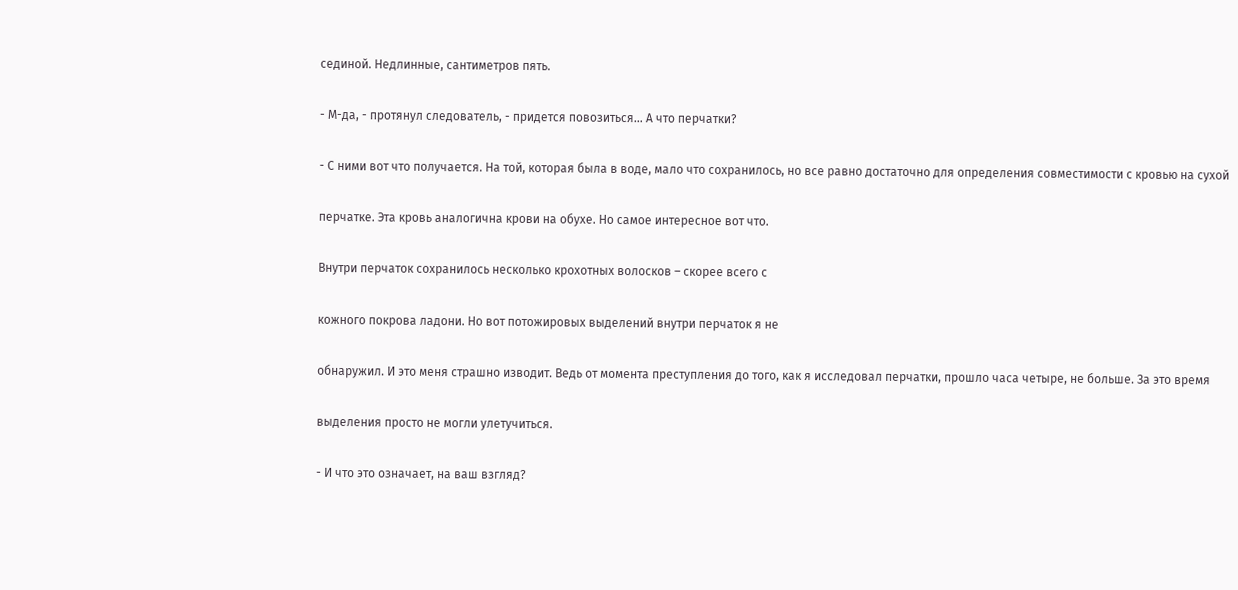сединой. Недлинные, сантиметров пять.

- М-да, - протянул следователь, - придется повозиться… А что перчатки?

- С ними вот что получается. На той, которая была в воде, мало что сохранилось, но все равно достаточно для определения совместимости с кровью на сухой

перчатке. Эта кровь аналогична крови на обухе. Но самое интересное вот что.

Внутри перчаток сохранилось несколько крохотных волосков – скорее всего с

кожного покрова ладони. Но вот потожировых выделений внутри перчаток я не

обнаружил. И это меня страшно изводит. Ведь от момента преступления до того, как я исследовал перчатки, прошло часа четыре, не больше. За это время

выделения просто не могли улетучиться.

- И что это означает, на ваш взгляд?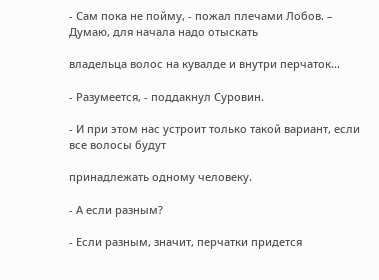- Сам пока не пойму, - пожал плечами Лобов. – Думаю, для начала надо отыскать

владельца волос на кувалде и внутри перчаток…

- Разумеется, - поддакнул Суровин.

- И при этом нас устроит только такой вариант, если все волосы будут

принадлежать одному человеку.

- А если разным?

- Если разным, значит, перчатки придется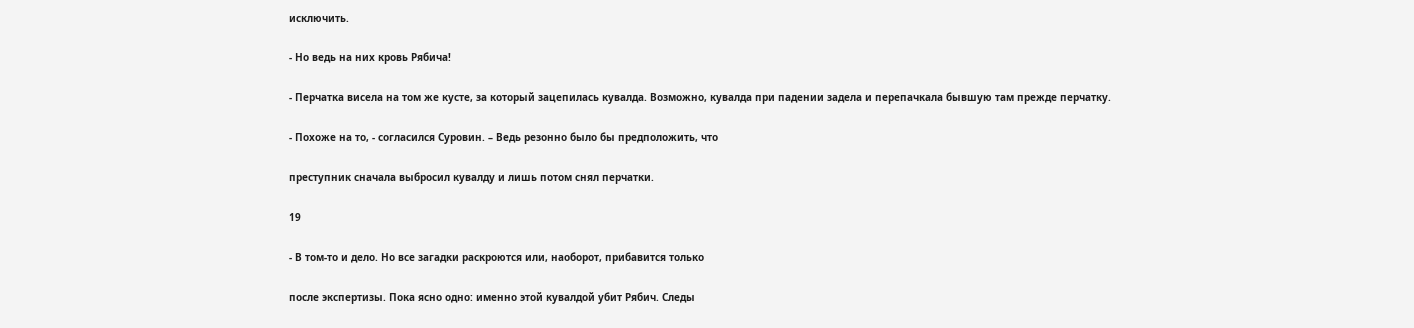исключить.

- Но ведь на них кровь Рябича!

- Перчатка висела на том же кусте, за который зацепилась кувалда. Возможно, кувалда при падении задела и перепачкала бывшую там прежде перчатку.

- Похоже на то, - согласился Суровин. – Ведь резонно было бы предположить, что

преступник сначала выбросил кувалду и лишь потом снял перчатки.

19

- В том-то и дело. Но все загадки раскроются или, наоборот, прибавится только

после экспертизы. Пока ясно одно: именно этой кувалдой убит Рябич. Следы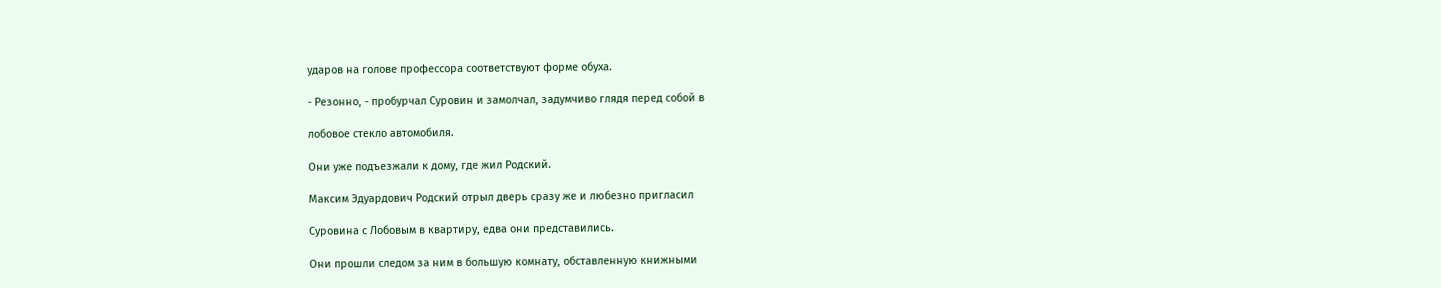ударов на голове профессора соответствуют форме обуха.

- Резонно, - пробурчал Суровин и замолчал, задумчиво глядя перед собой в

лобовое стекло автомобиля.

Они уже подъезжали к дому, где жил Родский.

Максим Эдуардович Родский отрыл дверь сразу же и любезно пригласил

Суровина с Лобовым в квартиру, едва они представились.

Они прошли следом за ним в большую комнату, обставленную книжными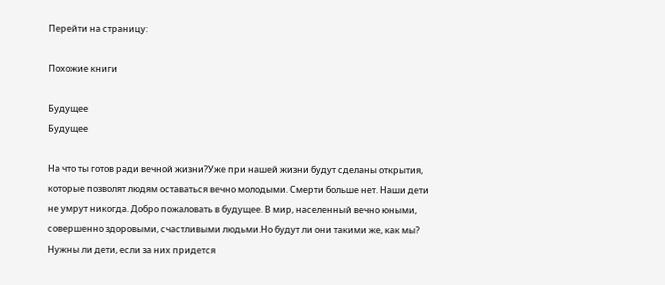Перейти на страницу:

Похожие книги

Будущее
Будущее

На что ты готов ради вечной жизни?Уже при нашей жизни будут сделаны открытия, которые позволят людям оставаться вечно молодыми. Смерти больше нет. Наши дети не умрут никогда. Добро пожаловать в будущее. В мир, населенный вечно юными, совершенно здоровыми, счастливыми людьми.Но будут ли они такими же, как мы? Нужны ли дети, если за них придется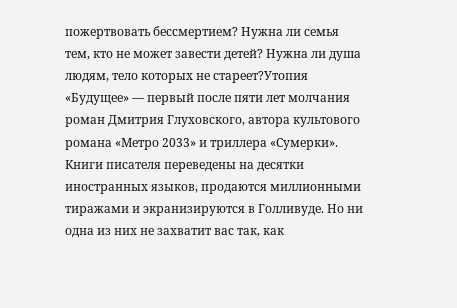пожертвовать бессмертием? Нужна ли семья тем, кто не может завести детей? Нужна ли душа людям, тело которых не стареет?Утопия «Будущее» — первый после пяти лет молчания роман Дмитрия Глуховского, автора культового романа «Метро 2033» и триллера «Сумерки». Книги писателя переведены на десятки иностранных языков, продаются миллионными тиражами и экранизируются в Голливуде. Но ни одна из них не захватит вас так, как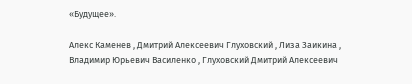«Будущее».

Алекс Каменев , Дмитрий Алексеевич Глуховский , Лиза Заикина , Владимир Юрьевич Василенко , Глуховский Дмитрий Алексеевич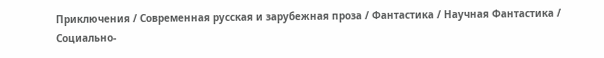Приключения / Современная русская и зарубежная проза / Фантастика / Научная Фантастика / Социально-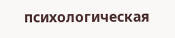психологическая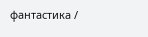фантастика /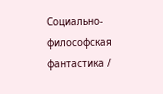Социально-философская фантастика /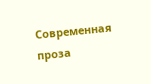Современная проза